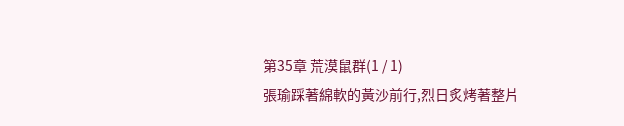第35章 荒漠鼠群(1 / 1)
張瑜踩著綿軟的黃沙前行,烈日炙烤著整片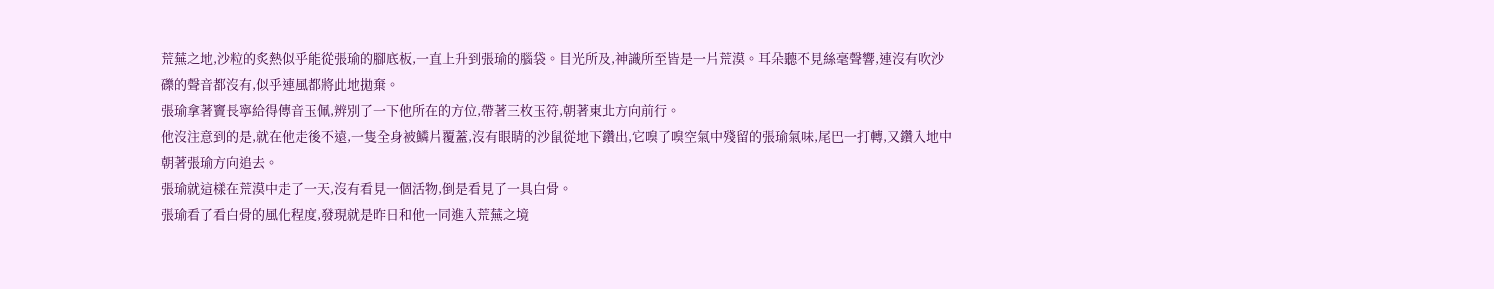荒蕪之地,沙粒的炙熱似乎能從張瑜的腳底板,一直上升到張瑜的腦袋。目光所及,神識所至皆是一片荒漠。耳朵聽不見絲毫聲響,連沒有吹沙礫的聲音都沒有,似乎連風都將此地拋棄。
張瑜拿著竇長寧給得傳音玉佩,辨別了一下他所在的方位,帶著三枚玉符,朝著東北方向前行。
他沒注意到的是,就在他走後不遠,一隻全身被鱗片覆蓋,沒有眼睛的沙鼠從地下鑽出,它嗅了嗅空氣中殘留的張瑜氣味,尾巴一打轉,又鑽入地中朝著張瑜方向追去。
張瑜就這樣在荒漠中走了一天,沒有看見一個活物,倒是看見了一具白骨。
張瑜看了看白骨的風化程度,發現就是昨日和他一同進入荒蕪之境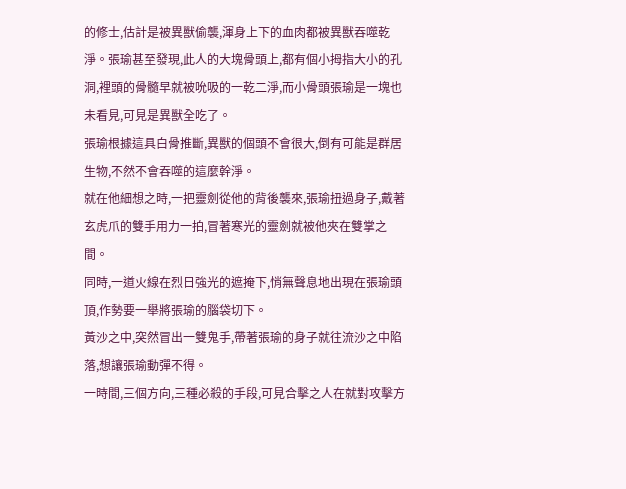的修士,估計是被異獸偷襲,渾身上下的血肉都被異獸吞噬乾淨。張瑜甚至發現,此人的大塊骨頭上,都有個小拇指大小的孔洞,裡頭的骨髓早就被吮吸的一乾二淨,而小骨頭張瑜是一塊也未看見,可見是異獸全吃了。
張瑜根據這具白骨推斷,異獸的個頭不會很大,倒有可能是群居生物,不然不會吞噬的這麼幹淨。
就在他細想之時,一把靈劍從他的背後襲來,張瑜扭過身子,戴著玄虎爪的雙手用力一拍,冒著寒光的靈劍就被他夾在雙掌之間。
同時,一道火線在烈日強光的遮掩下,悄無聲息地出現在張瑜頭頂,作勢要一舉將張瑜的腦袋切下。
黃沙之中,突然冒出一雙鬼手,帶著張瑜的身子就往流沙之中陷落,想讓張瑜動彈不得。
一時間,三個方向,三種必殺的手段,可見合擊之人在就對攻擊方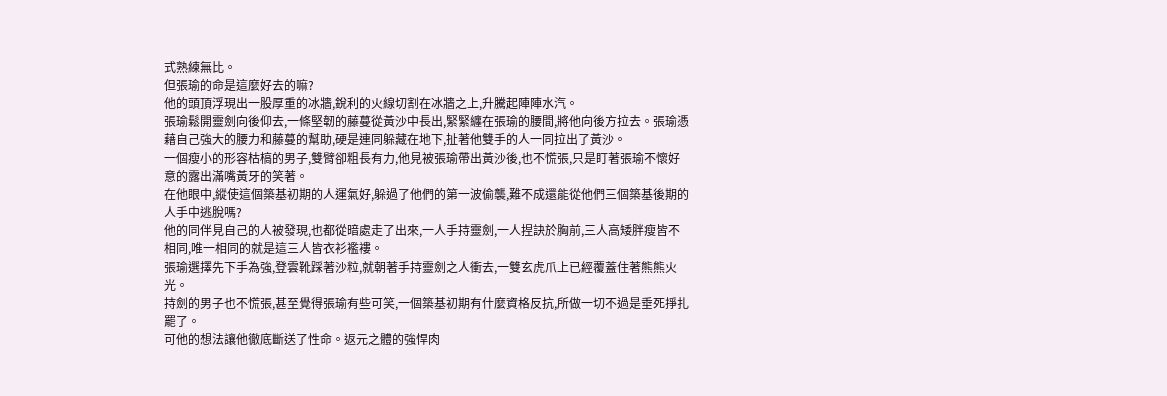式熟練無比。
但張瑜的命是這麼好去的嘛?
他的頭頂浮現出一股厚重的冰牆,銳利的火線切割在冰牆之上,升騰起陣陣水汽。
張瑜鬆開靈劍向後仰去,一條堅韌的藤蔓從黃沙中長出,緊緊纏在張瑜的腰間,將他向後方拉去。張瑜憑藉自己強大的腰力和藤蔓的幫助,硬是連同躲藏在地下,扯著他雙手的人一同拉出了黃沙。
一個瘦小的形容枯槁的男子,雙臂卻粗長有力,他見被張瑜帶出黃沙後,也不慌張,只是盯著張瑜不懷好意的露出滿嘴黃牙的笑著。
在他眼中,縱使這個築基初期的人運氣好,躲過了他們的第一波偷襲,難不成還能從他們三個築基後期的人手中逃脫嗎?
他的同伴見自己的人被發現,也都從暗處走了出來,一人手持靈劍,一人捏訣於胸前,三人高矮胖瘦皆不相同,唯一相同的就是這三人皆衣衫襤褸。
張瑜選擇先下手為強,登雲靴踩著沙粒,就朝著手持靈劍之人衝去,一雙玄虎爪上已經覆蓋住著熊熊火光。
持劍的男子也不慌張,甚至覺得張瑜有些可笑,一個築基初期有什麼資格反抗,所做一切不過是垂死掙扎罷了。
可他的想法讓他徹底斷送了性命。返元之體的強悍肉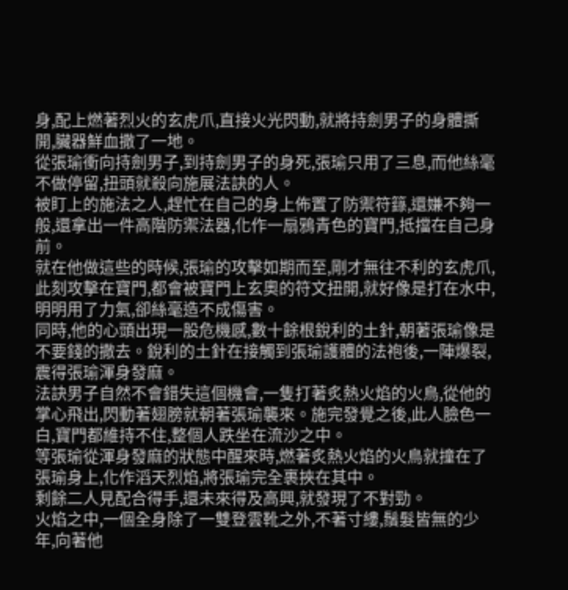身,配上燃著烈火的玄虎爪,直接火光閃動,就將持劍男子的身體撕開,臟器鮮血撒了一地。
從張瑜衝向持劍男子,到持劍男子的身死,張瑜只用了三息,而他絲毫不做停留,扭頭就殺向施展法訣的人。
被盯上的施法之人,趕忙在自己的身上佈置了防禦符籙,還嫌不夠一般,還拿出一件高階防禦法器,化作一扇鴉青色的寶門,抵擋在自己身前。
就在他做這些的時候,張瑜的攻擊如期而至,剛才無往不利的玄虎爪,此刻攻擊在寶門,都會被寶門上玄奧的符文扭開,就好像是打在水中,明明用了力氣,卻絲毫造不成傷害。
同時,他的心頭出現一股危機感,數十餘根銳利的土針,朝著張瑜像是不要錢的撒去。銳利的土針在接觸到張瑜護體的法袍後,一陣爆裂,震得張瑜渾身發麻。
法訣男子自然不會錯失這個機會,一隻打著炙熱火焰的火鳥,從他的掌心飛出,閃動著翅膀就朝著張瑜襲來。施完發覺之後,此人臉色一白,寶門都維持不住,整個人跌坐在流沙之中。
等張瑜從渾身發麻的狀態中醒來時,燃著炙熱火焰的火鳥就撞在了張瑜身上,化作滔天烈焰,將張瑜完全裹挾在其中。
剩餘二人見配合得手,還未來得及高興,就發現了不對勁。
火焰之中,一個全身除了一雙登雲靴之外,不著寸縷,鬚髮皆無的少年,向著他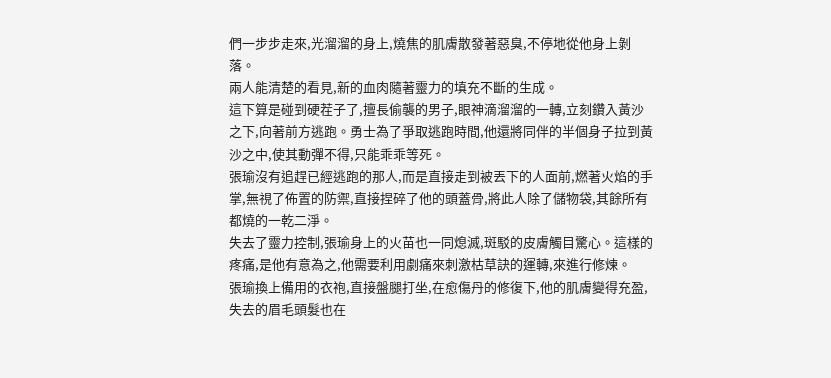們一步步走來,光溜溜的身上,燒焦的肌膚散發著惡臭,不停地從他身上剝落。
兩人能清楚的看見,新的血肉隨著靈力的填充不斷的生成。
這下算是碰到硬茬子了,擅長偷襲的男子,眼神滴溜溜的一轉,立刻鑽入黃沙之下,向著前方逃跑。勇士為了爭取逃跑時間,他還將同伴的半個身子拉到黃沙之中,使其動彈不得,只能乖乖等死。
張瑜沒有追趕已經逃跑的那人,而是直接走到被丟下的人面前,燃著火焰的手掌,無視了佈置的防禦,直接捏碎了他的頭蓋骨,將此人除了儲物袋,其餘所有都燒的一乾二淨。
失去了靈力控制,張瑜身上的火苗也一同熄滅,斑駁的皮膚觸目驚心。這樣的疼痛,是他有意為之,他需要利用劇痛來刺激枯草訣的運轉,來進行修煉。
張瑜換上備用的衣袍,直接盤腿打坐,在愈傷丹的修復下,他的肌膚變得充盈,失去的眉毛頭髮也在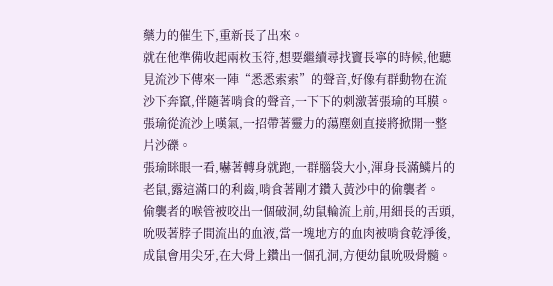藥力的催生下,重新長了出來。
就在他準備收起兩枚玉符,想要繼續尋找竇長寧的時候,他聽見流沙下傳來一陣“悉悉索索”的聲音,好像有群動物在流沙下奔竄,伴隨著啃食的聲音,一下下的刺激著張瑜的耳膜。
張瑜從流沙上嘆氣,一招帶著靈力的蕩塵劍直接將掀開一整片沙礫。
張瑜眯眼一看,嚇著轉身就跑,一群腦袋大小,渾身長滿鱗片的老鼠,露這滿口的利齒,啃食著剛才鑽入黃沙中的偷襲者。
偷襲者的喉管被咬出一個破洞,幼鼠輪流上前,用細長的舌頭,吮吸著脖子間流出的血液,當一塊地方的血肉被啃食乾淨後,成鼠會用尖牙,在大骨上鑽出一個孔洞,方便幼鼠吮吸骨髓。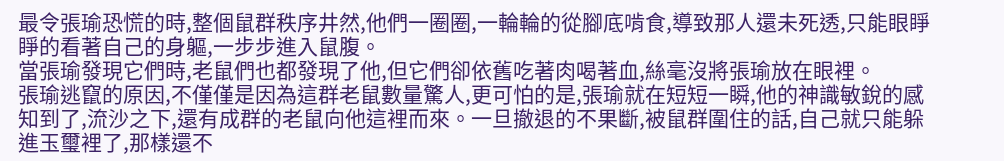最令張瑜恐慌的時,整個鼠群秩序井然,他們一圈圈,一輪輪的從腳底啃食,導致那人還未死透,只能眼睜睜的看著自己的身軀,一步步進入鼠腹。
當張瑜發現它們時,老鼠們也都發現了他,但它們卻依舊吃著肉喝著血,絲毫沒將張瑜放在眼裡。
張瑜逃竄的原因,不僅僅是因為這群老鼠數量驚人,更可怕的是,張瑜就在短短一瞬,他的神識敏銳的感知到了,流沙之下,還有成群的老鼠向他這裡而來。一旦撤退的不果斷,被鼠群圍住的話,自己就只能躲進玉璽裡了,那樣還不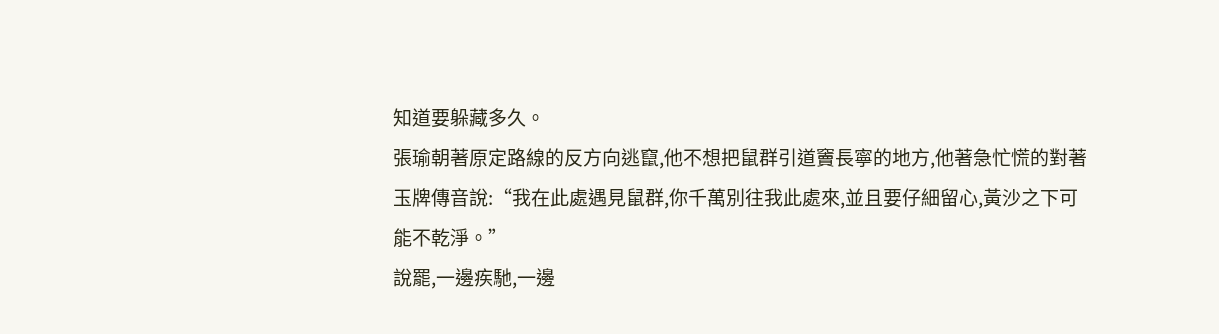知道要躲藏多久。
張瑜朝著原定路線的反方向逃竄,他不想把鼠群引道竇長寧的地方,他著急忙慌的對著玉牌傳音說:“我在此處遇見鼠群,你千萬別往我此處來,並且要仔細留心,黃沙之下可能不乾淨。”
說罷,一邊疾馳,一邊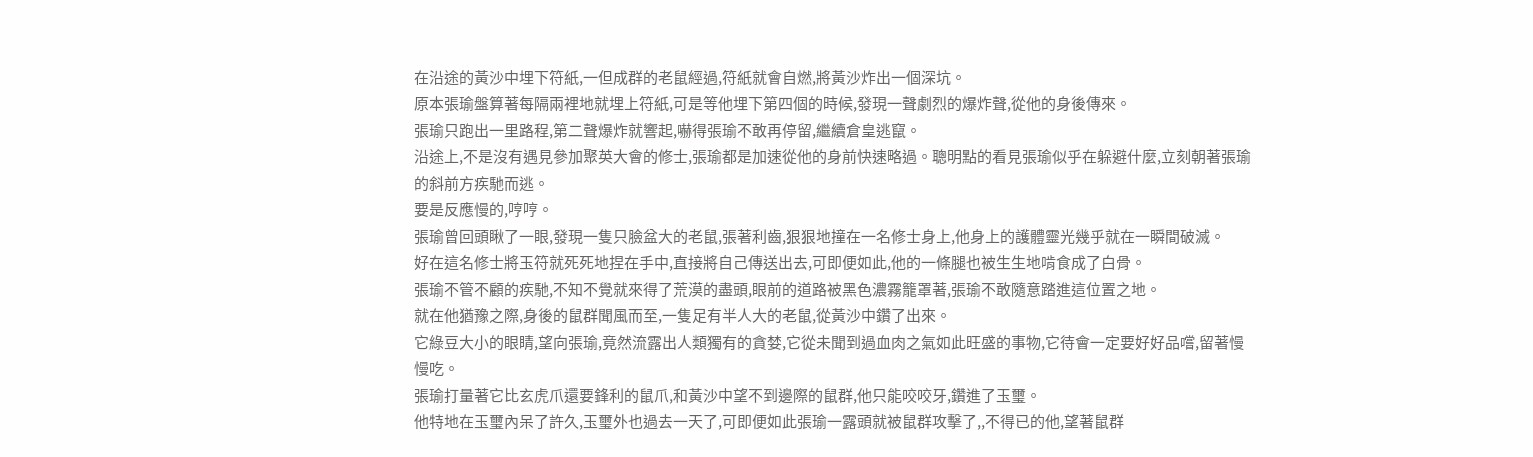在沿途的黃沙中埋下符紙,一但成群的老鼠經過,符紙就會自燃,將黃沙炸出一個深坑。
原本張瑜盤算著每隔兩裡地就埋上符紙,可是等他埋下第四個的時候,發現一聲劇烈的爆炸聲,從他的身後傳來。
張瑜只跑出一里路程,第二聲爆炸就響起,嚇得張瑜不敢再停留,繼續倉皇逃竄。
沿途上,不是沒有遇見參加聚英大會的修士,張瑜都是加速從他的身前快速略過。聰明點的看見張瑜似乎在躲避什麼,立刻朝著張瑜的斜前方疾馳而逃。
要是反應慢的,哼哼。
張瑜曾回頭瞅了一眼,發現一隻只臉盆大的老鼠,張著利齒,狠狠地撞在一名修士身上,他身上的護體靈光幾乎就在一瞬間破滅。
好在這名修士將玉符就死死地捏在手中,直接將自己傳送出去,可即便如此,他的一條腿也被生生地啃食成了白骨。
張瑜不管不顧的疾馳,不知不覺就來得了荒漠的盡頭,眼前的道路被黑色濃霧籠罩著,張瑜不敢隨意踏進這位置之地。
就在他猶豫之際,身後的鼠群聞風而至,一隻足有半人大的老鼠,從黃沙中鑽了出來。
它綠豆大小的眼睛,望向張瑜,竟然流露出人類獨有的貪婪,它從未聞到過血肉之氣如此旺盛的事物,它待會一定要好好品嚐,留著慢慢吃。
張瑜打量著它比玄虎爪還要鋒利的鼠爪,和黃沙中望不到邊際的鼠群,他只能咬咬牙,鑽進了玉璽。
他特地在玉璽內呆了許久,玉璽外也過去一天了,可即便如此張瑜一露頭就被鼠群攻擊了,,不得已的他,望著鼠群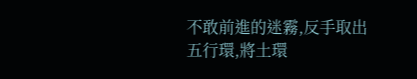不敢前進的迷霧,反手取出五行環,將土環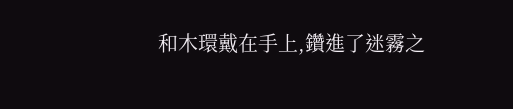和木環戴在手上,鑽進了迷霧之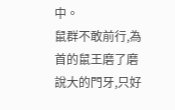中。
鼠群不敢前行,為首的鼠王磨了磨說大的門牙,只好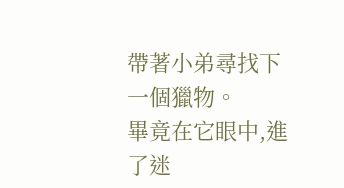帶著小弟尋找下一個獵物。
畢竟在它眼中,進了迷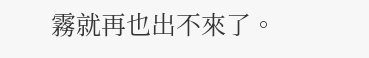霧就再也出不來了。